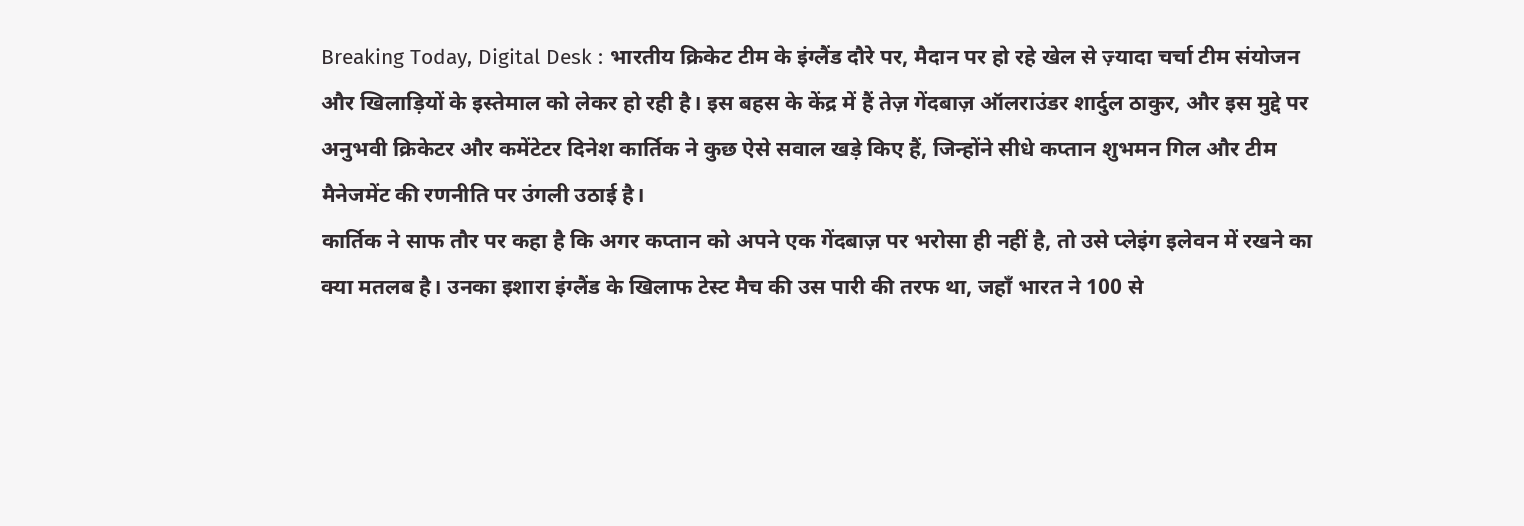Breaking Today, Digital Desk : भारतीय क्रिकेट टीम के इंग्लैंड दौरे पर, मैदान पर हो रहे खेल से ज़्यादा चर्चा टीम संयोजन और खिलाड़ियों के इस्तेमाल को लेकर हो रही है। इस बहस के केंद्र में हैं तेज़ गेंदबाज़ ऑलराउंडर शार्दुल ठाकुर, और इस मुद्दे पर अनुभवी क्रिकेटर और कमेंटेटर दिनेश कार्तिक ने कुछ ऐसे सवाल खड़े किए हैं, जिन्होंने सीधे कप्तान शुभमन गिल और टीम मैनेजमेंट की रणनीति पर उंगली उठाई है।
कार्तिक ने साफ तौर पर कहा है कि अगर कप्तान को अपने एक गेंदबाज़ पर भरोसा ही नहीं है, तो उसे प्लेइंग इलेवन में रखने का क्या मतलब है। उनका इशारा इंग्लैंड के खिलाफ टेस्ट मैच की उस पारी की तरफ था, जहाँ भारत ने 100 से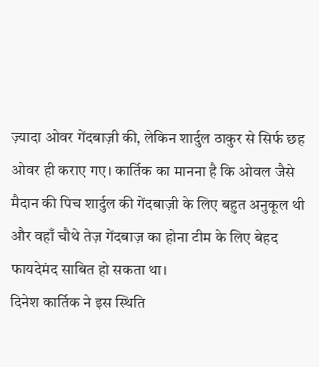ज़्यादा ओवर गेंदबाज़ी की, लेकिन शार्दुल ठाकुर से सिर्फ छह ओवर ही कराए गए। कार्तिक का मानना है कि ओवल जैसे मैदान की पिच शार्दुल की गेंदबाज़ी के लिए बहुत अनुकूल थी और वहाँ चौथे तेज़ गेंदबाज़ का होना टीम के लिए बेहद फायदेमंद साबित हो सकता था।
दिनेश कार्तिक ने इस स्थिति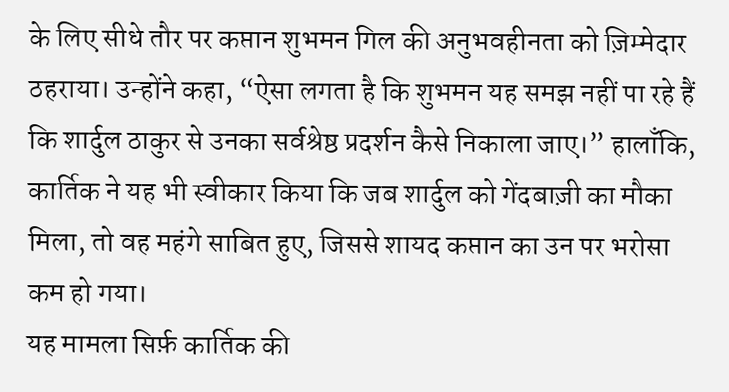के लिए सीधे तौर पर कप्तान शुभमन गिल की अनुभवहीनता को ज़िम्मेदार ठहराया। उन्होंने कहा, “ऐसा लगता है कि शुभमन यह समझ नहीं पा रहे हैं कि शार्दुल ठाकुर से उनका सर्वश्रेष्ठ प्रदर्शन कैसे निकाला जाए।” हालाँकि, कार्तिक ने यह भी स्वीकार किया कि जब शार्दुल को गेंदबाज़ी का मौका मिला, तो वह महंगे साबित हुए, जिससे शायद कप्तान का उन पर भरोसा कम हो गया।
यह मामला सिर्फ़ कार्तिक की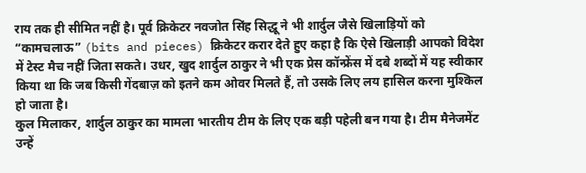राय तक ही सीमित नहीं है। पूर्व क्रिकेटर नवजोत सिंह सिद्धू ने भी शार्दुल जैसे खिलाड़ियों को “कामचलाऊ” (bits and pieces) क्रिकेटर करार देते हुए कहा है कि ऐसे खिलाड़ी आपको विदेश में टेस्ट मैच नहीं जिता सकते। उधर, खुद शार्दुल ठाकुर ने भी एक प्रेस कॉन्फ्रेंस में दबे शब्दों में यह स्वीकार किया था कि जब किसी गेंदबाज़ को इतने कम ओवर मिलते हैं, तो उसके लिए लय हासिल करना मुश्किल हो जाता है।
कुल मिलाकर, शार्दुल ठाकुर का मामला भारतीय टीम के लिए एक बड़ी पहेली बन गया है। टीम मैनेजमेंट उन्हें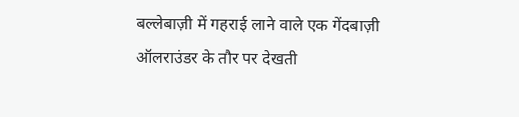बल्लेबाज़ी में गहराई लाने वाले एक गेंदबाज़ी ऑलराउंडर के तौर पर देखती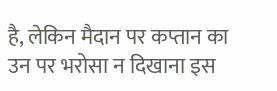है, लेकिन मैदान पर कप्तान का उन पर भरोसा न दिखाना इस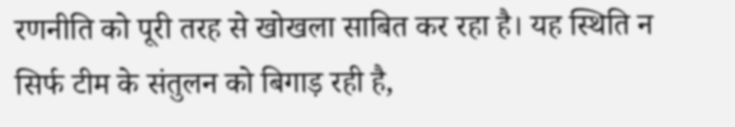रणनीति को पूरी तरह से खोखला साबित कर रहा है। यह स्थिति न सिर्फ टीम के संतुलन को बिगाड़ रही है,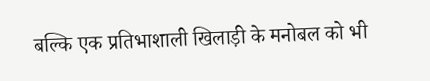बल्कि एक प्रतिभाशाली खिलाड़ी के मनोबल को भी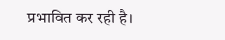प्रभावित कर रही है।